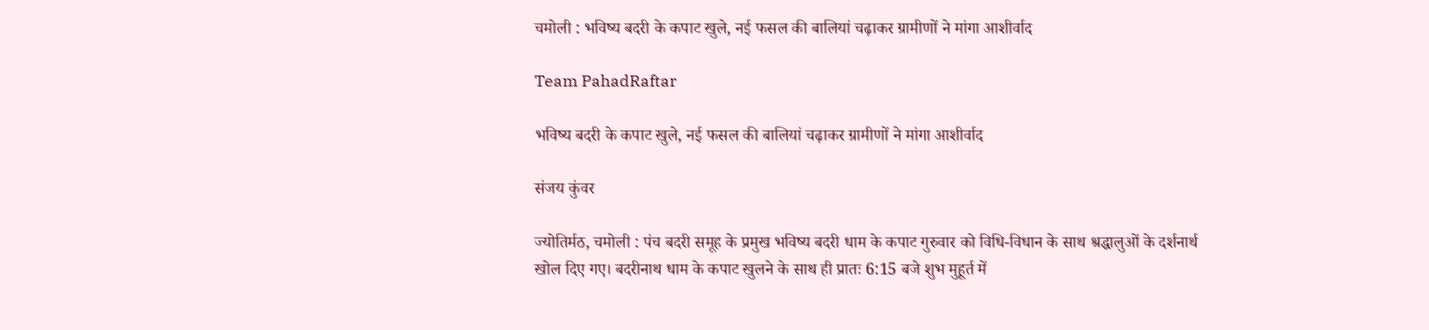चमोली : भविष्य बदरी के कपाट खुले, नई फसल की बालियां चढ़ाकर ग्रामीणों ने मांगा आशीर्वाद

Team PahadRaftar

भविष्य बदरी के कपाट खुले, नई फसल की बालियां चढ़ाकर ग्रामीणों ने मांगा आशीर्वाद

संजय कुंवर

ज्योतिर्मठ, चमोली : पंच बदरी समूह के प्रमुख भविष्य बदरी धाम के कपाट गुरुवार को विधि-विधान के साथ श्रद्धालुओं के दर्शनार्थ खोल दिए गए। बदरीनाथ धाम के कपाट खुलने के साथ ही प्रातः 6:15 बजे शुभ मुहूर्त में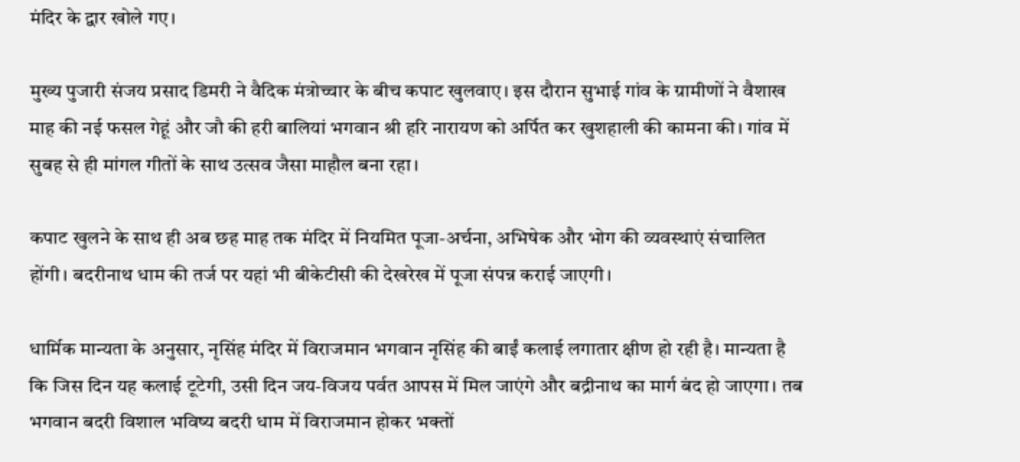मंदिर के द्वार खोले गए।

मुख्य पुजारी संजय प्रसाद डिमरी ने वैदिक मंत्रोच्चार के बीच कपाट खुलवाए। इस दौरान सुभाई गांव के ग्रामीणों ने वैशाख माह की नई फसल गेहूं और जौ की हरी बालियां भगवान श्री हरि नारायण को अर्पित कर खुशहाली की कामना की। गांव में सुबह से ही मांगल गीतों के साथ उत्सव जैसा माहौल बना रहा।

कपाट खुलने के साथ ही अब छह माह तक मंदिर में नियमित पूजा-अर्चना, अभिषेक और भोग की व्यवस्थाएं संचालित होंगी। बदरीनाथ धाम की तर्ज पर यहां भी बीकेटीसी की देखरेख में पूजा संपन्न कराई जाएगी।

धार्मिक मान्यता के अनुसार, नृसिंह मंदिर में विराजमान भगवान नृसिंह की बाईं कलाई लगातार क्षीण हो रही है। मान्यता है कि जिस दिन यह कलाई टूटेगी, उसी दिन जय-विजय पर्वत आपस में मिल जाएंगे और बद्रीनाथ का मार्ग बंद हो जाएगा। तब भगवान बदरी विशाल भविष्य बदरी धाम में विराजमान होकर भक्तों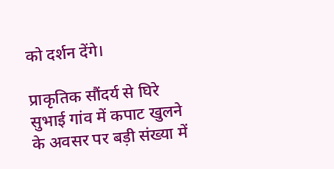को दर्शन देंगे।

प्राकृतिक सौंदर्य से घिरे सुभाई गांव में कपाट खुलने के अवसर पर बड़ी संख्या में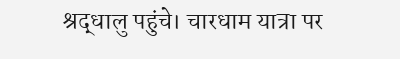श्रद्धालु पहुंचे। चारधाम यात्रा पर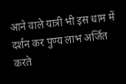आने वाले यात्री भी इस धाम में दर्शन कर पुण्य लाभ अर्जित करते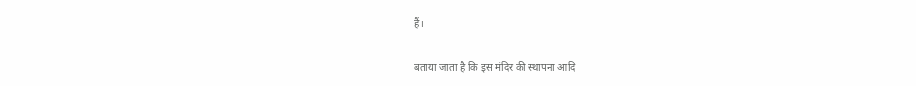हैं।

बताया जाता है कि इस मंदिर की स्थापना आदि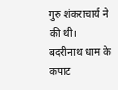गुरु शंकराचार्य ने की थी। बदरीनाथ धाम के कपाट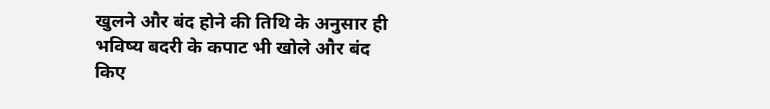खुलने और बंद होने की तिथि के अनुसार ही भविष्य बदरी के कपाट भी खोले और बंद किए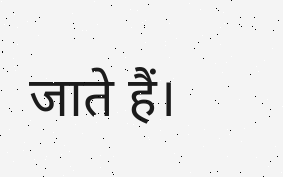जाते हैं।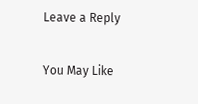Leave a Reply

You May Like